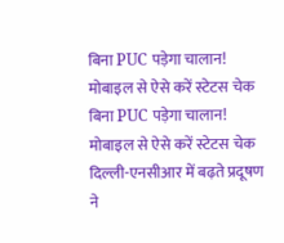बिना PUC पड़ेगा चालान! मोबाइल से ऐसे करें स्टेटस चेक
बिना PUC पड़ेगा चालान! मोबाइल से ऐसे करें स्टेटस चेक
दिल्ली-एनसीआर में बढ़ते प्रदूषण ने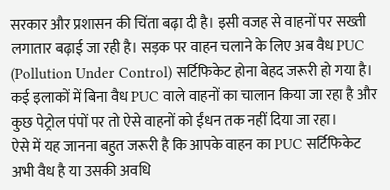सरकार और प्रशासन की चिंता बढ़ा दी है। इसी वजह से वाहनों पर सख्ती लगातार बढ़ाई जा रही है। सड़क पर वाहन चलाने के लिए अब वैध PUC (Pollution Under Control) सर्टिफिकेट होना बेहद जरूरी हो गया है। कई इलाकों में बिना वैध PUC वाले वाहनों का चालान किया जा रहा है और कुछ पेट्रोल पंपों पर तो ऐसे वाहनों को ईंधन तक नहीं दिया जा रहा।
ऐसे में यह जानना बहुत जरूरी है कि आपके वाहन का PUC सर्टिफिकेट अभी वैध है या उसकी अवधि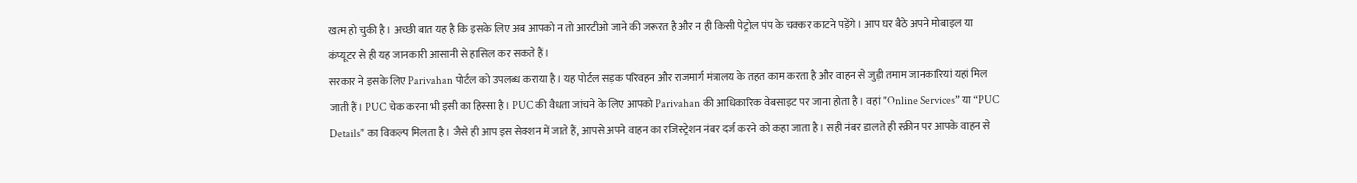खत्म हो चुकी है। अच्छी बात यह है कि इसके लिए अब आपको न तो आरटीओ जाने की जरूरत है और न ही किसी पेट्रोल पंप के चक्कर काटने पड़ेंगे। आप घर बैठे अपने मोबाइल या कंप्यूटर से ही यह जानकारी आसानी से हासिल कर सकते हैं।
सरकार ने इसके लिए Parivahan पोर्टल को उपलब्ध कराया है। यह पोर्टल सड़क परिवहन और राजमार्ग मंत्रालय के तहत काम करता है और वाहन से जुड़ी तमाम जानकारियां यहां मिल जाती हैं। PUC चेक करना भी इसी का हिस्सा है। PUC की वैधता जांचने के लिए आपको Parivahan की आधिकारिक वेबसाइट पर जाना होता है। वहां "Online Services” या “PUC Details" का विकल्प मिलता है। जैसे ही आप इस सेक्शन में जाते हैं, आपसे अपने वाहन का रजिस्ट्रेशन नंबर दर्ज करने को कहा जाता है। सही नंबर डालते ही स्क्रीन पर आपके वाहन से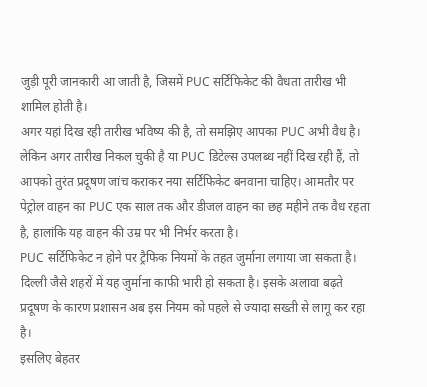जुड़ी पूरी जानकारी आ जाती है, जिसमें PUC सर्टिफिकेट की वैधता तारीख भी शामिल होती है।
अगर यहां दिख रही तारीख भविष्य की है, तो समझिए आपका PUC अभी वैध है। लेकिन अगर तारीख निकल चुकी है या PUC डिटेल्स उपलब्ध नहीं दिख रही हैं, तो आपको तुरंत प्रदूषण जांच कराकर नया सर्टिफिकेट बनवाना चाहिए। आमतौर पर पेट्रोल वाहन का PUC एक साल तक और डीजल वाहन का छह महीने तक वैध रहता है, हालांकि यह वाहन की उम्र पर भी निर्भर करता है।
PUC सर्टिफिकेट न होने पर ट्रैफिक नियमों के तहत जुर्माना लगाया जा सकता है। दिल्ली जैसे शहरों में यह जुर्माना काफी भारी हो सकता है। इसके अलावा बढ़ते प्रदूषण के कारण प्रशासन अब इस नियम को पहले से ज्यादा सख्ती से लागू कर रहा है।
इसलिए बेहतर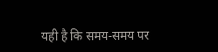यही है कि समय-समय पर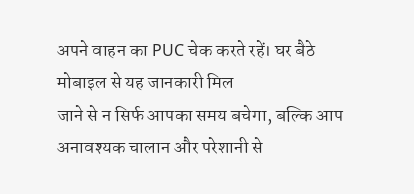अपने वाहन का PUC चेक करते रहें। घर बैठे मोबाइल से यह जानकारी मिल
जाने से न सिर्फ आपका समय बचेगा, बल्कि आप अनावश्यक चालान और परेशानी से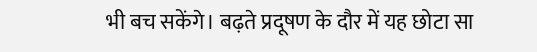भी बच सकेंगे। बढ़ते प्रदूषण के दौर में यह छोटा सा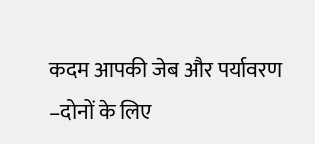कदम आपकी जेब और पर्यावरण –दोनों के लिए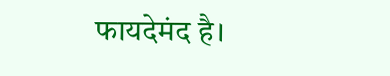फायदेमंद है।